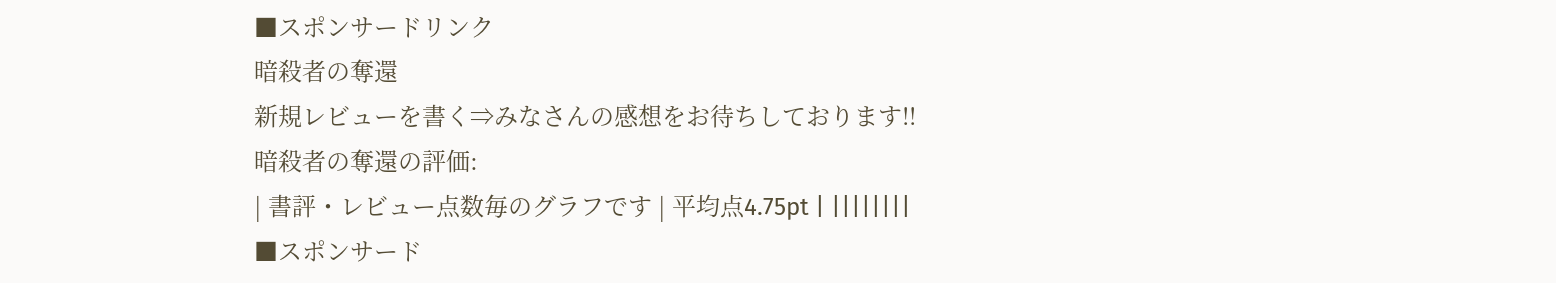■スポンサードリンク
暗殺者の奪還
新規レビューを書く⇒みなさんの感想をお待ちしております!!
暗殺者の奪還の評価:
| 書評・レビュー点数毎のグラフです | 平均点4.75pt | ||||||||
■スポンサード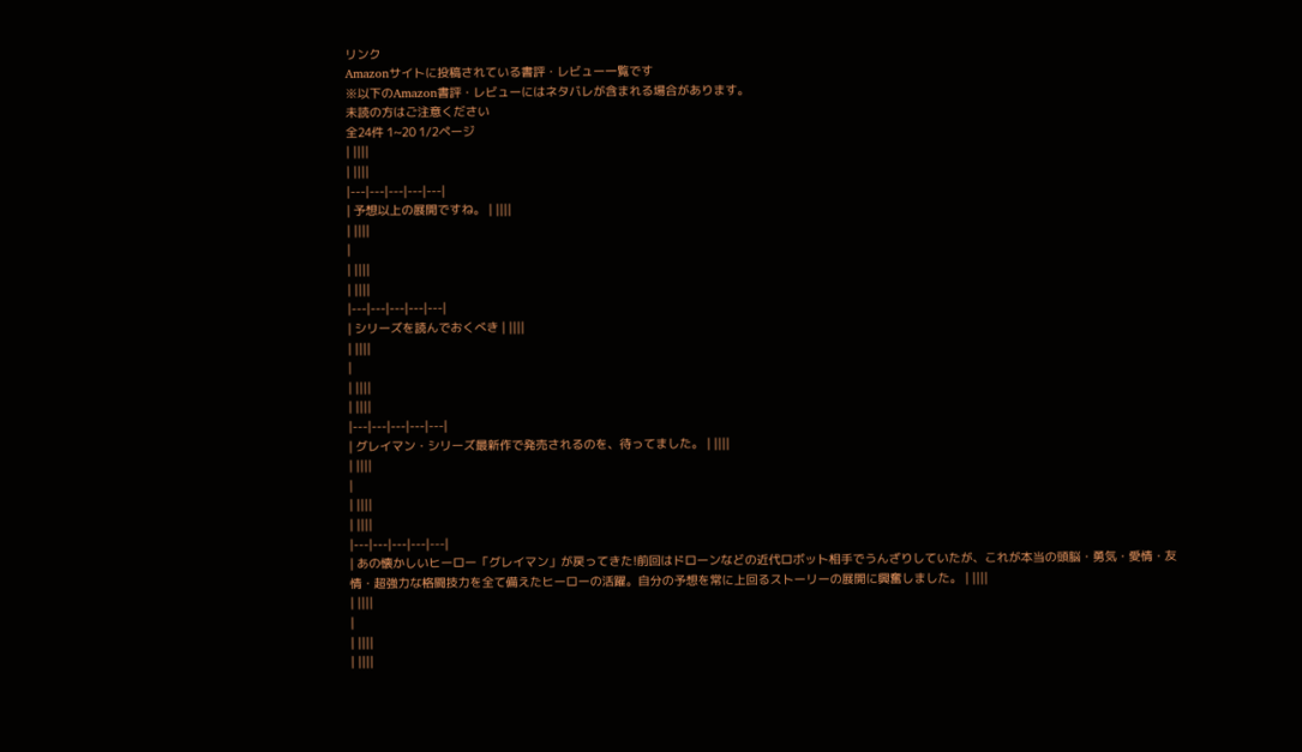リンク
Amazonサイトに投稿されている書評・レビュー一覧です
※以下のAmazon書評・レビューにはネタバレが含まれる場合があります。
未読の方はご注意ください
全24件 1~20 1/2ページ
| ||||
| ||||
|---|---|---|---|---|
| 予想以上の展開ですね。 | ||||
| ||||
|
| ||||
| ||||
|---|---|---|---|---|
| シリーズを読んでおくべき | ||||
| ||||
|
| ||||
| ||||
|---|---|---|---|---|
| グレイマン・シリーズ最新作で発売されるのを、待ってました。 | ||||
| ||||
|
| ||||
| ||||
|---|---|---|---|---|
| あの懐かしいヒーロー「グレイマン」が戻ってきた!前回はドローンなどの近代ロボット相手でうんざりしていたが、これが本当の頭脳・勇気・愛情・友情・超強力な格闘技力を全て備えたヒーローの活躍。自分の予想を常に上回るストーリーの展開に興奮しました。 | ||||
| ||||
|
| ||||
| ||||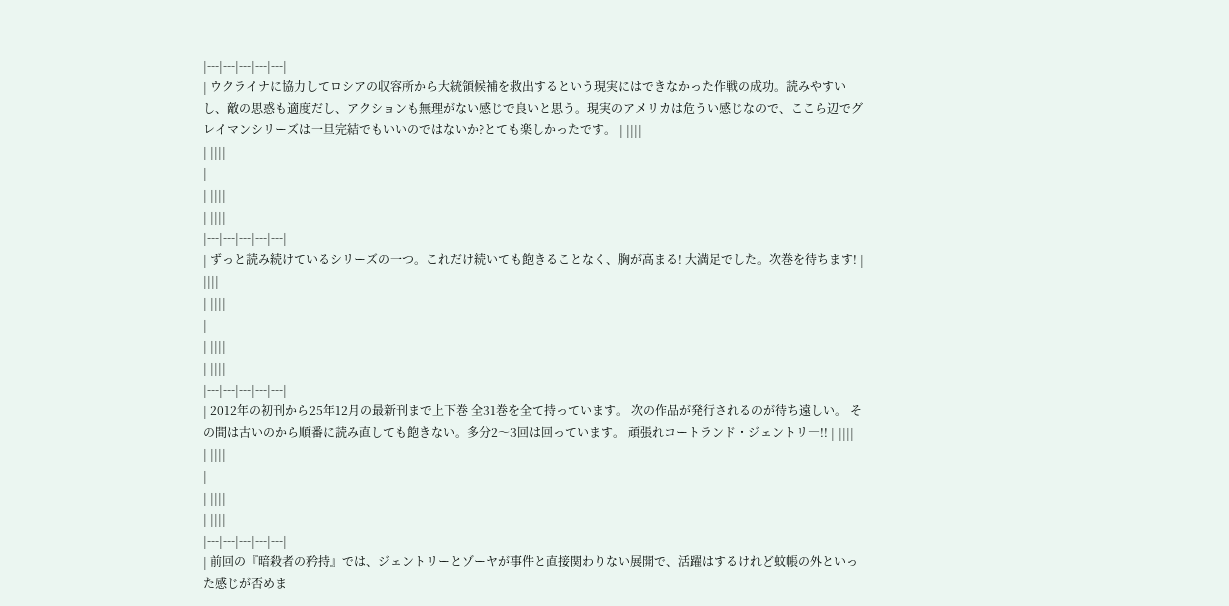|---|---|---|---|---|
| ウクライナに協力してロシアの収容所から大統領候補を救出するという現実にはできなかった作戦の成功。読みやすいし、敵の思惑も適度だし、アクションも無理がない感じで良いと思う。現実のアメリカは危うい感じなので、ここら辺でグレイマンシリーズは一旦完結でもいいのではないか?とても楽しかったです。 | ||||
| ||||
|
| ||||
| ||||
|---|---|---|---|---|
| ずっと読み続けているシリーズの一つ。これだけ続いても飽きることなく、胸が高まる! 大満足でした。次巻を待ちます! | ||||
| ||||
|
| ||||
| ||||
|---|---|---|---|---|
| 2012年の初刊から25年12月の最新刊まで上下巻 全31巻を全て持っています。 次の作品が発行されるのが待ち遠しい。 その間は古いのから順番に読み直しても飽きない。多分2〜3回は回っています。 頑張れコートランド・ジェントリ―!! | ||||
| ||||
|
| ||||
| ||||
|---|---|---|---|---|
| 前回の『暗殺者の矜持』では、ジェントリーとゾーヤが事件と直接関わりない展開で、活躍はするけれど蚊帳の外といった感じが否めま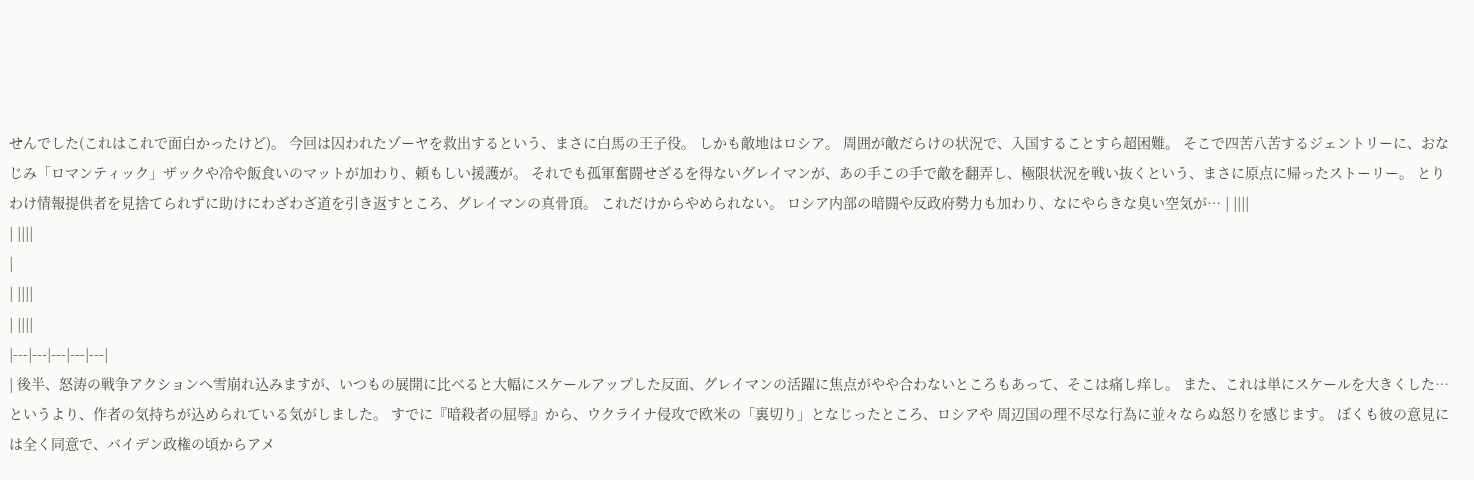せんでした(これはこれで面白かったけど)。 今回は囚われたゾーヤを救出するという、まさに白馬の王子役。 しかも敵地はロシア。 周囲が敵だらけの状況で、入国することすら超困難。 そこで四苦八苦するジェントリーに、おなじみ「ロマンティック」ザックや冷や飯食いのマットが加わり、頼もしい援護が。 それでも孤軍奮闘せざるを得ないグレイマンが、あの手この手で敵を翻弄し、極限状況を戦い抜くという、まさに原点に帰ったストーリー。 とりわけ情報提供者を見捨てられずに助けにわざわざ道を引き返すところ、グレイマンの真骨頂。 これだけからやめられない。 ロシア内部の暗闘や反政府勢力も加わり、なにやらきな臭い空気が… | ||||
| ||||
|
| ||||
| ||||
|---|---|---|---|---|
| 後半、怒涛の戦争アクションへ雪崩れ込みますが、いつもの展開に比べると大幅にスケールアップした反面、グレイマンの活躍に焦点がやや合わないところもあって、そこは痛し痒し。 また、これは単にスケールを大きくした…というより、作者の気持ちが込められている気がしました。 すでに『暗殺者の屈辱』から、ウクライナ侵攻で欧米の「裏切り」となじったところ、ロシアや 周辺国の理不尽な行為に並々ならぬ怒りを感じます。 ぼくも彼の意見には全く同意で、バイデン政権の頃からアメ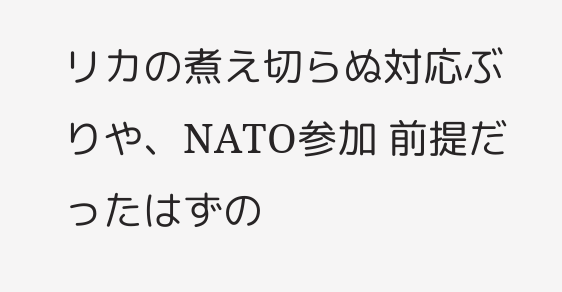リカの煮え切らぬ対応ぶりや、NATO参加 前提だったはずの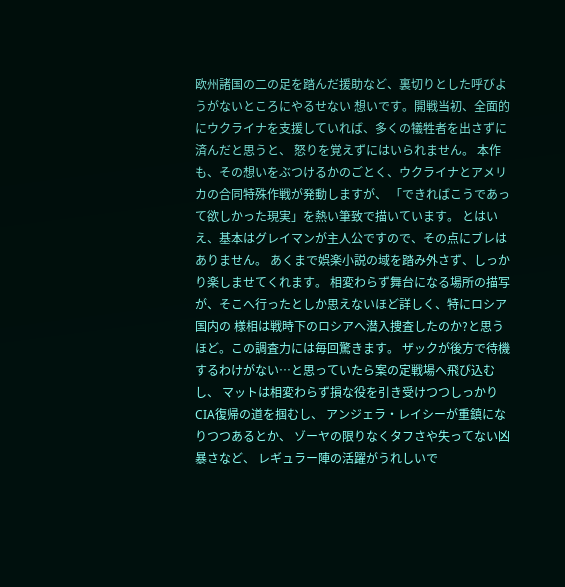欧州諸国の二の足を踏んだ援助など、裏切りとした呼びようがないところにやるせない 想いです。開戦当初、全面的にウクライナを支援していれば、多くの犠牲者を出さずに済んだと思うと、 怒りを覚えずにはいられません。 本作も、その想いをぶつけるかのごとく、ウクライナとアメリカの合同特殊作戦が発動しますが、 「できればこうであって欲しかった現実」を熱い筆致で描いています。 とはいえ、基本はグレイマンが主人公ですので、その点にブレはありません。 あくまで娯楽小説の域を踏み外さず、しっかり楽しませてくれます。 相変わらず舞台になる場所の描写が、そこへ行ったとしか思えないほど詳しく、特にロシア国内の 様相は戦時下のロシアへ潜入捜査したのか?と思うほど。この調査力には毎回驚きます。 ザックが後方で待機するわけがない…と思っていたら案の定戦場へ飛び込むし、 マットは相変わらず損な役を引き受けつつしっかりCIA復帰の道を掴むし、 アンジェラ・レイシーが重鎮になりつつあるとか、 ゾーヤの限りなくタフさや失ってない凶暴さなど、 レギュラー陣の活躍がうれしいで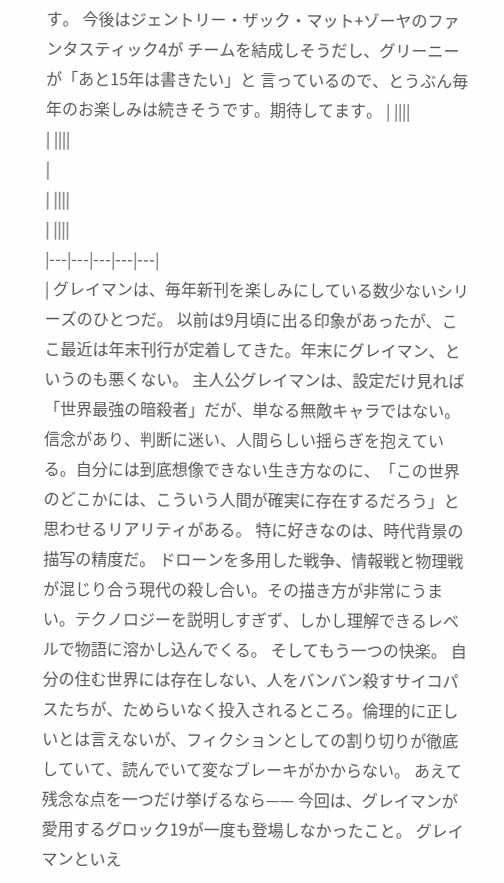す。 今後はジェントリー・ザック・マット+ゾーヤのファンタスティック4が チームを結成しそうだし、グリーニーが「あと15年は書きたい」と 言っているので、とうぶん毎年のお楽しみは続きそうです。期待してます。 | ||||
| ||||
|
| ||||
| ||||
|---|---|---|---|---|
| グレイマンは、毎年新刊を楽しみにしている数少ないシリーズのひとつだ。 以前は9月頃に出る印象があったが、ここ最近は年末刊行が定着してきた。年末にグレイマン、というのも悪くない。 主人公グレイマンは、設定だけ見れば「世界最強の暗殺者」だが、単なる無敵キャラではない。 信念があり、判断に迷い、人間らしい揺らぎを抱えている。自分には到底想像できない生き方なのに、「この世界のどこかには、こういう人間が確実に存在するだろう」と思わせるリアリティがある。 特に好きなのは、時代背景の描写の精度だ。 ドローンを多用した戦争、情報戦と物理戦が混じり合う現代の殺し合い。その描き方が非常にうまい。テクノロジーを説明しすぎず、しかし理解できるレベルで物語に溶かし込んでくる。 そしてもう一つの快楽。 自分の住む世界には存在しない、人をバンバン殺すサイコパスたちが、ためらいなく投入されるところ。倫理的に正しいとは言えないが、フィクションとしての割り切りが徹底していて、読んでいて変なブレーキがかからない。 あえて残念な点を一つだけ挙げるなら—— 今回は、グレイマンが愛用するグロック19が一度も登場しなかったこと。 グレイマンといえ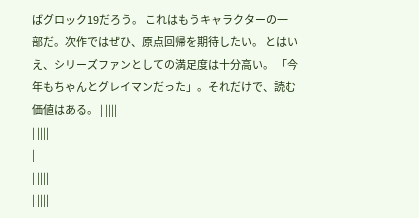ばグロック19だろう。 これはもうキャラクターの一部だ。次作ではぜひ、原点回帰を期待したい。 とはいえ、シリーズファンとしての満足度は十分高い。 「今年もちゃんとグレイマンだった」。それだけで、読む価値はある。 | ||||
| ||||
|
| ||||
| ||||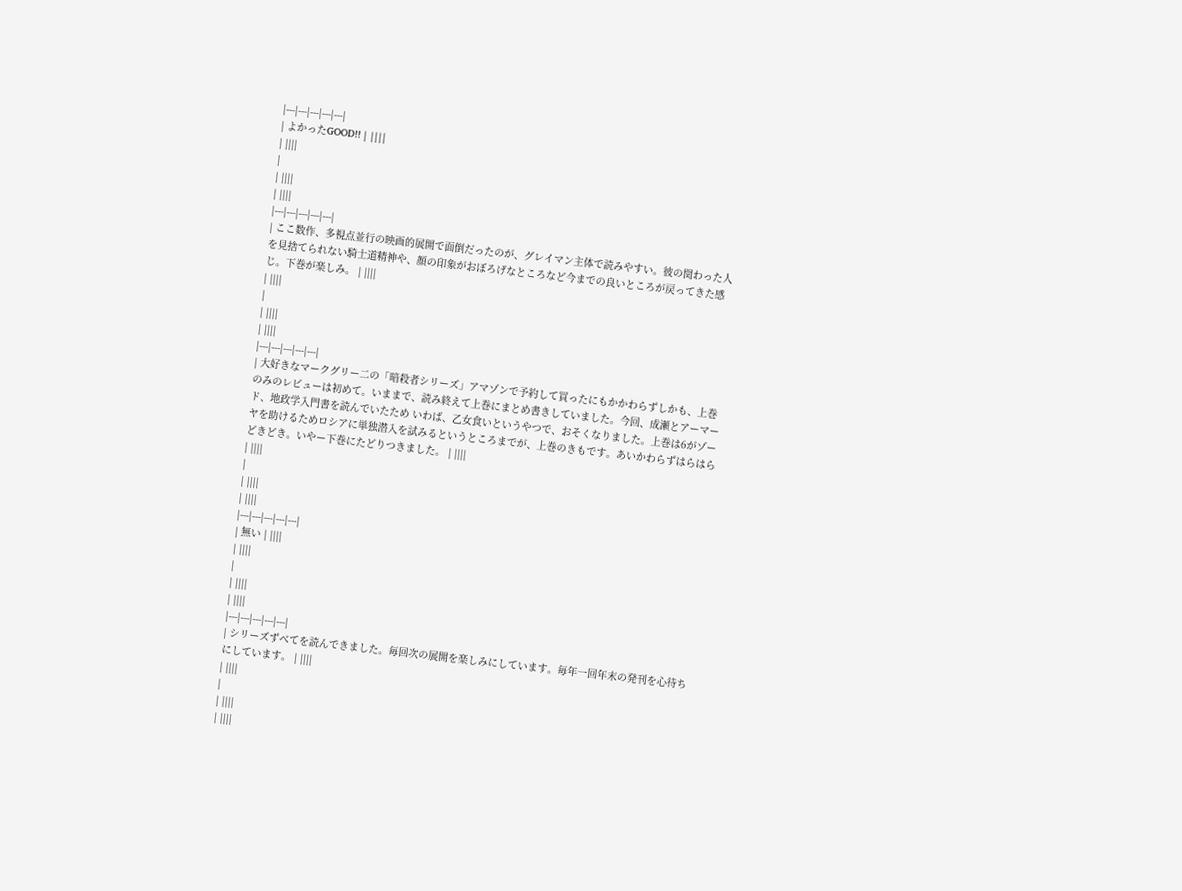|---|---|---|---|---|
| よかったGOOD!! | ||||
| ||||
|
| ||||
| ||||
|---|---|---|---|---|
| ここ数作、多視点並行の映画的展開で面倒だったのが、グレイマン主体で読みやすい。彼の関わった人を見捨てられない騎士道精神や、顔の印象がおぼろげなところなど今までの良いところが戻ってきた感じ。下巻が楽しみ。 | ||||
| ||||
|
| ||||
| ||||
|---|---|---|---|---|
| 大好きなマークグリー二の「暗殺者シリーズ」アマゾンで予約して買ったにもかかわらずしかも、上巻のみのレビューは初めて。いままで、読み終えて上巻にまとめ書きしていました。今回、成瀬とアーマード、地政学入門書を読んでいたため いわば、乙女食いというやつで、おそくなりました。上巻は6がゾーヤを助けるためロシアに単独潜入を試みるというところまでが、上巻のきもです。あいかわらずはらはらどきどき。いやー下巻にたどりつきました。 | ||||
| ||||
|
| ||||
| ||||
|---|---|---|---|---|
| 無い | ||||
| ||||
|
| ||||
| ||||
|---|---|---|---|---|
| シリーズずべてを読んできました。毎回次の展開を楽しみにしています。毎年一回年末の発刊を心待ちにしています。 | ||||
| ||||
|
| ||||
| ||||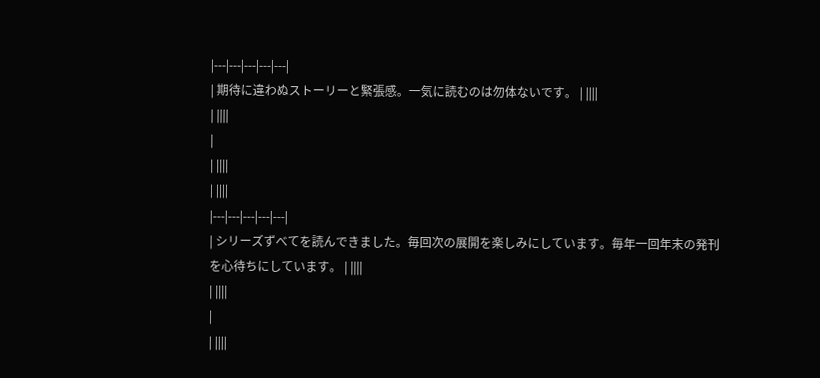|---|---|---|---|---|
| 期待に違わぬストーリーと緊張感。一気に読むのは勿体ないです。 | ||||
| ||||
|
| ||||
| ||||
|---|---|---|---|---|
| シリーズずべてを読んできました。毎回次の展開を楽しみにしています。毎年一回年末の発刊を心待ちにしています。 | ||||
| ||||
|
| ||||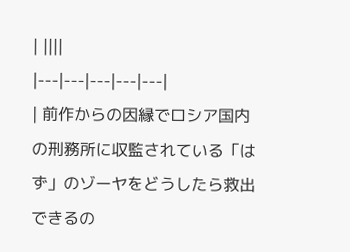| ||||
|---|---|---|---|---|
| 前作からの因縁でロシア国内の刑務所に収監されている「はず」のゾーヤをどうしたら救出できるの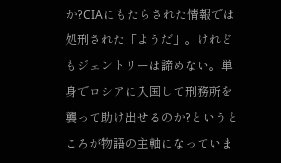か?CIAにもたらされた情報では処刑された「ようだ」。けれどもジェントリーは諦めない。単身でロシアに入国して刑務所を襲って助け出せるのか?というところが物語の主軸になっていま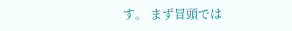す。 まず冒頭では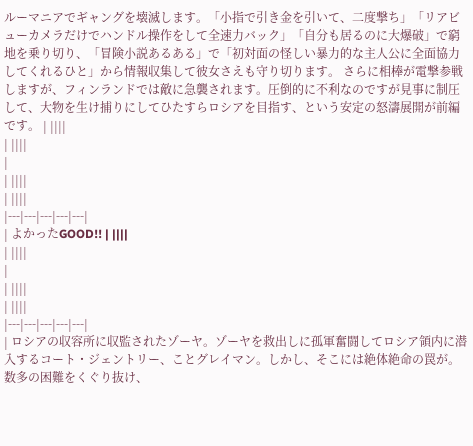ルーマニアでギャングを壊滅します。「小指で引き金を引いて、二度撃ち」「リアビューカメラだけでハンドル操作をして全速力バック」「自分も居るのに大爆破」で窮地を乗り切り、「冒険小説あるある」で「初対面の怪しい暴力的な主人公に全面協力してくれるひと」から情報収集して彼女さえも守り切ります。 さらに相棒が電撃参戦しますが、フィンランドでは敵に急襲されます。圧倒的に不利なのですが見事に制圧して、大物を生け捕りにしてひたすらロシアを目指す、という安定の怒濤展開が前編です。 | ||||
| ||||
|
| ||||
| ||||
|---|---|---|---|---|
| よかったGOOD!! | ||||
| ||||
|
| ||||
| ||||
|---|---|---|---|---|
| ロシアの収容所に収監されたゾーヤ。ゾーヤを救出しに孤軍奮闘してロシア領内に潜入するコート・ジェントリー、ことグレイマン。しかし、そこには絶体絶命の罠が。 数多の困難をくぐり抜け、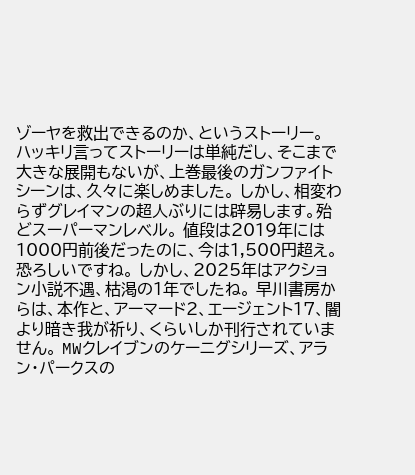ゾーヤを救出できるのか、というストーリー。 ハッキリ言ってストーリーは単純だし、そこまで大きな展開もないが、上巻最後のガンファイトシーンは、久々に楽しめました。 しかし、相変わらずグレイマンの超人ぶりには辟易します。殆どスーパーマンレベル。 値段は2019年には1000円前後だったのに、今は1,500円超え。恐ろしいですね。 しかし、2025年はアクション小説不遇、枯渇の1年でしたね。 早川書房からは、本作と、アーマード2、エージェント17、闇より暗き我が祈り、くらいしか刊行されていません。 MWクレイブンのケーニグシリーズ、アラン・パークスの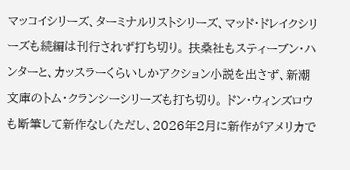マッコイシリーズ、ターミナルリストシリーズ、マッド・ドレイクシリーズも続編は刊行されず打ち切り。 扶桑社もスティーブン・ハンターと、カッスラーくらいしかアクション小説を出さず、新潮文庫のトム・クランシーシリーズも打ち切り。 ドン・ウィンズロウも断筆して新作なし(ただし、2026年2月に新作がアメリカで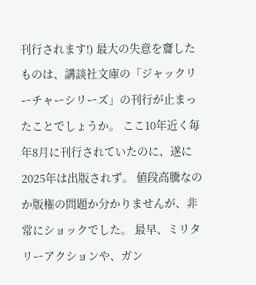刊行されます!) 最大の失意を齎したものは、講談社文庫の「ジャックリーチャーシリーズ」の刊行が止まったことでしょうか。 ここ10年近く毎年8月に刊行されていたのに、遂に2025年は出版されず。 値段高騰なのか版権の問題か分かりませんが、非常にショックでした。 最早、ミリタリーアクションや、ガン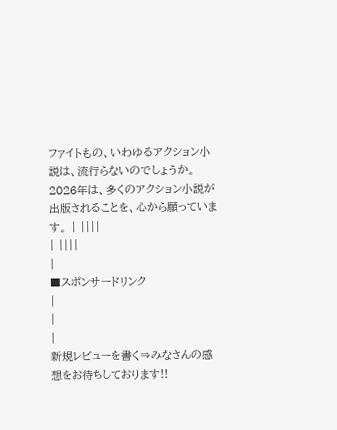ファイトもの、いわゆるアクション小説は、流行らないのでしょうか。 2026年は、多くのアクション小説が出版されることを、心から願っています。 | ||||
| ||||
|
■スポンサードリンク
|
|
|
新規レビューを書く⇒みなさんの感想をお待ちしております!!